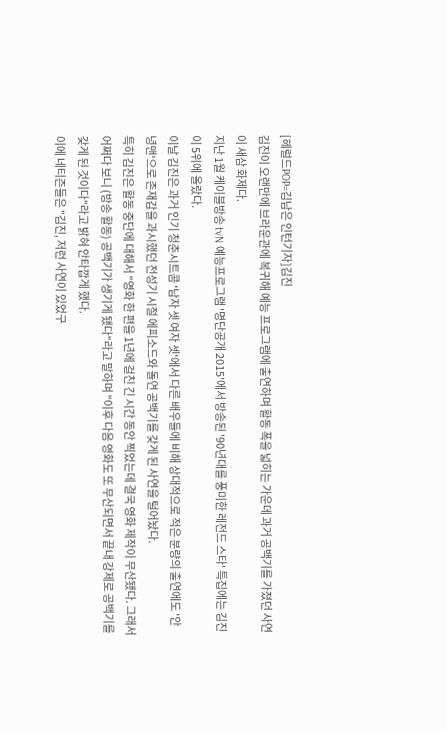[헤럴드POP=김남은 인턴기자]김진
김진이 오랜만에 브라운관에 복귀해 예능 프로그램에 출연하며 활동 폭을 넓히는 가운데 과거 공백기를 가졌던 사연이 새삼 화제다.
지난 1월 케이블방송 tvN 예능프로그램 '명단공개 2015'에서 방송된 '90년대를 풍미한 레전드 스타' 특집에는 김진이 5위에 올랐다.
이날 김진은 과거 인기 청춘시트콤 '남자 셋 여자 셋'에서 다른 배우들에 비해 상대적으로 적은 분량의 출연에도 '안녕맨'으로 존재감을 과시했던 전성기 시절 에피소드와 돌연 공백기를 갖게 된 사연을 털어놨다.
특히 김진은 활동 중단에 대해서 "영화 한 편을 1년에 걸친 긴 시간 동안 찍었는데 결국 영화 제작이 무산됐다. 그래서 어쩌다 보니 (방송 활동) 공백기가 생기게 됐다"라고 말하며 "이후 다음 영화도 또 무산되면서 끝내 강제로 공백기를 갖게 된 것이다"라고 밝혀 안타깝게 했다.
이에 네티즌들은 "김진, 저런 사연이 있었구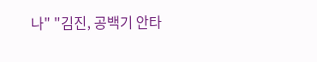나" "김진, 공백기 안타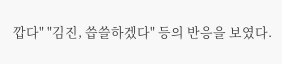깝다" "김진, 씁쓸하겠다" 등의 반응을 보였다.